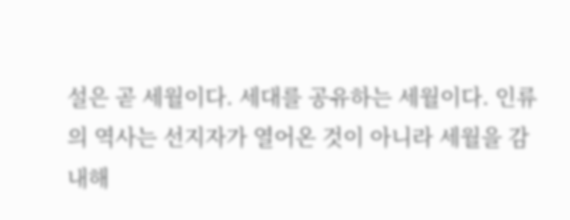설은 곧 세월이다. 세대를 공유하는 세월이다. 인류의 역사는 선지자가 열어온 것이 아니라 세월을 감내해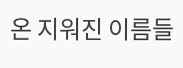온 지워진 이름들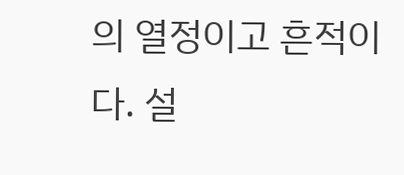의 열정이고 흔적이다. 설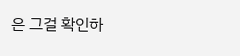은 그걸 확인하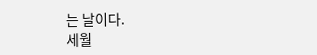는 날이다.
세월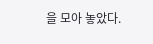을 모아 놓았다.